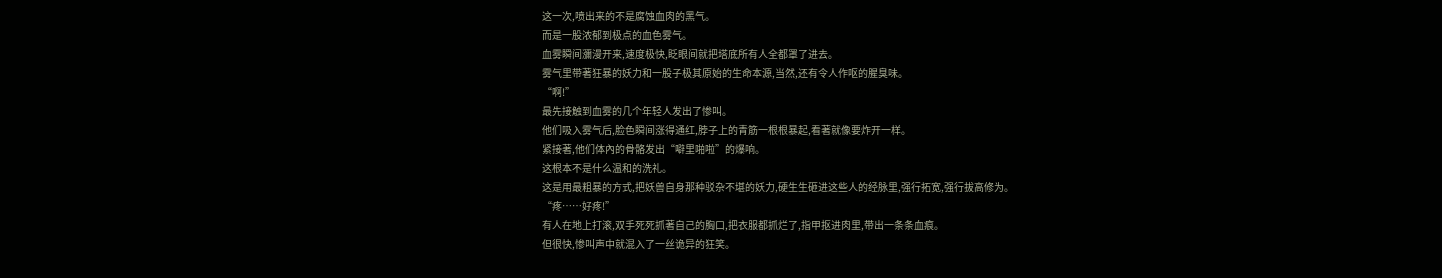这一次,喷出来的不是腐蚀血肉的黑气。
而是一股浓郁到极点的血色雾气。
血雾瞬间瀰漫开来,速度极快,眨眼间就把塔底所有人全都罩了进去。
雾气里带著狂暴的妖力和一股子极其原始的生命本源,当然,还有令人作呕的腥臭味。
“啊!”
最先接触到血雾的几个年轻人发出了惨叫。
他们吸入雾气后,脸色瞬间涨得通红,脖子上的青筋一根根暴起,看著就像要炸开一样。
紧接著,他们体內的骨骼发出“噼里啪啦”的爆响。
这根本不是什么温和的洗礼。
这是用最粗暴的方式,把妖兽自身那种驳杂不堪的妖力,硬生生砸进这些人的经脉里,强行拓宽,强行拔高修为。
“疼……好疼!”
有人在地上打滚,双手死死抓著自己的胸口,把衣服都抓烂了,指甲抠进肉里,带出一条条血痕。
但很快,惨叫声中就混入了一丝诡异的狂笑。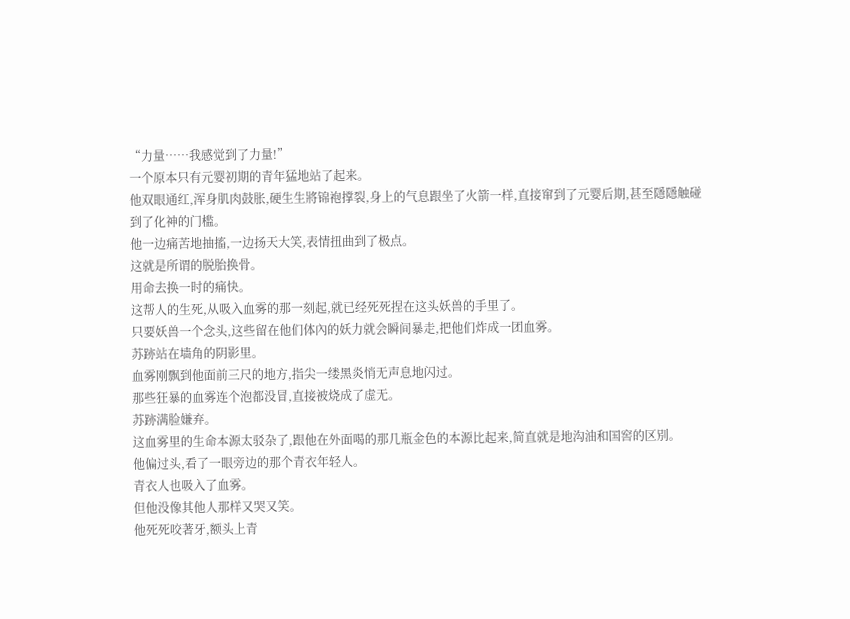“力量……我感觉到了力量!”
一个原本只有元婴初期的青年猛地站了起来。
他双眼通红,浑身肌肉鼓胀,硬生生將锦袍撑裂,身上的气息跟坐了火箭一样,直接窜到了元婴后期,甚至隱隱触碰到了化神的门槛。
他一边痛苦地抽搐,一边扬天大笑,表情扭曲到了极点。
这就是所谓的脱胎换骨。
用命去换一时的痛快。
这帮人的生死,从吸入血雾的那一刻起,就已经死死捏在这头妖兽的手里了。
只要妖兽一个念头,这些留在他们体內的妖力就会瞬间暴走,把他们炸成一团血雾。
苏跡站在墙角的阴影里。
血雾刚飘到他面前三尺的地方,指尖一缕黑炎悄无声息地闪过。
那些狂暴的血雾连个泡都没冒,直接被烧成了虚无。
苏跡满脸嫌弃。
这血雾里的生命本源太驳杂了,跟他在外面喝的那几瓶金色的本源比起来,简直就是地沟油和国窖的区別。
他偏过头,看了一眼旁边的那个青衣年轻人。
青衣人也吸入了血雾。
但他没像其他人那样又哭又笑。
他死死咬著牙,额头上青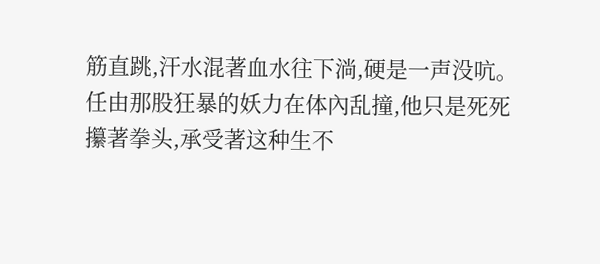筋直跳,汗水混著血水往下淌,硬是一声没吭。
任由那股狂暴的妖力在体內乱撞,他只是死死攥著拳头,承受著这种生不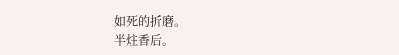如死的折磨。
半炷香后。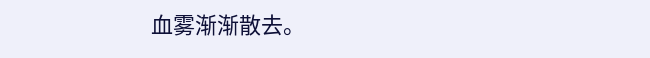血雾渐渐散去。